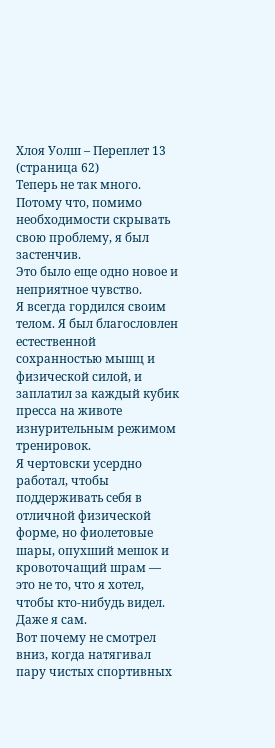Хлоя Уолш – Переплет 13 (страница 62)
Теперь не так много.
Потому что, помимо необходимости скрывать свою проблему, я был застенчив.
Это было еще одно новое и неприятное чувство.
Я всегда гордился своим телом. Я был благословлен естественной сохранностью мышц и физической силой, и заплатил за каждый кубик пресса на животе изнурительным режимом тренировок.
Я чертовски усердно работал, чтобы поддерживать себя в отличной физической форме, но фиолетовые шары, опухший мешок и кровоточащий шрам — это не то, что я хотел, чтобы кто-нибудь видел.
Даже я сам.
Вот почему не смотрел вниз, когда натягивал пару чистых спортивных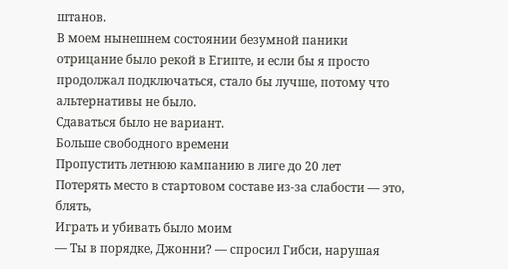штанов.
В моем нынешнем состоянии безумной паники отрицание было рекой в Египте, и если бы я просто продолжал подключаться, стало бы лучше, потому что альтернативы не было.
Сдаваться было не вариант.
Больше свободного времени
Пропустить летнюю кампанию в лиге до 20 лет
Потерять место в стартовом составе из-за слабости — это, блять,
Играть и убивать было моим
— Ты в порядке, Джонни? — спросил Гибси, нарушая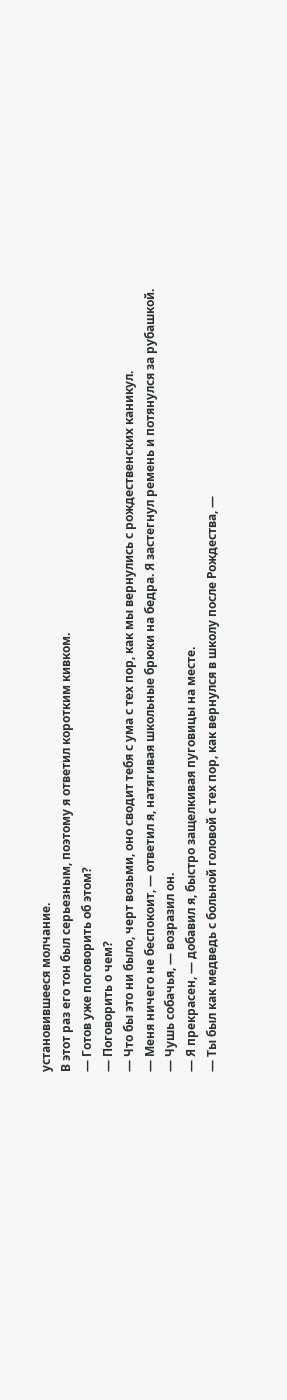установившееся молчание.
В этот раз его тон был серьезным, поэтому я ответил коротким кивком.
— Готов уже поговорить об этом?
— Поговорить о чем?
— Что бы это ни было, черт возьми, оно сводит тебя с ума с тех пор, как мы вернулись с рождественских каникул.
— Меня ничего не беспокоит, — ответил я, натягивая школьные брюки на бедра. Я застегнул ремень и потянулся за рубашкой.
— Чушь собачья, — возразил он.
— Я прекрасен, — добавил я, быстро защелкивая пуговицы на месте.
— Ты был как медведь с больной головой с тех пор, как вернулся в школу после Рождества, —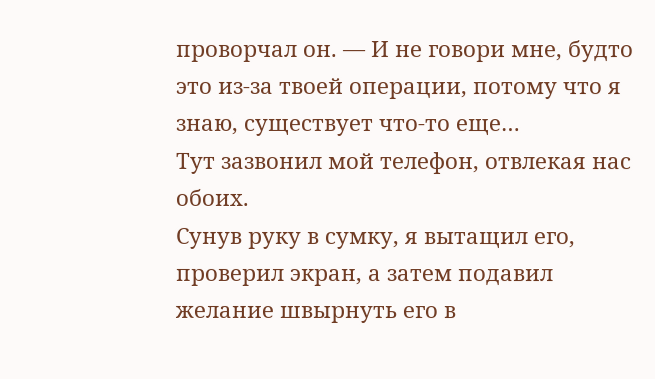проворчал он. — И не говори мне, будто это из-за твоей операции, потому что я знаю, существует что-то еще…
Тут зазвонил мой телефон, отвлекая нас обоих.
Сунув руку в сумку, я вытащил его, проверил экран, а затем подавил желание швырнуть его в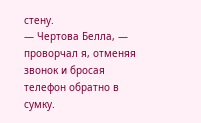стену.
— Чертова Белла, — проворчал я, отменяя звонок и бросая телефон обратно в сумку.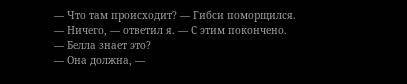— Что там происходит? — Гибси поморщился.
— Ничего, — ответил я. — С этим покончено.
— Белла знает это?
— Она должна, —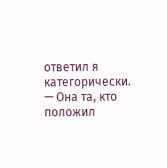ответил я категорически. — Она та, кто положил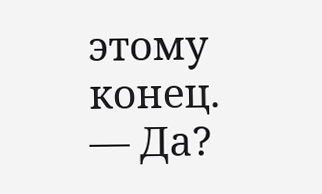этому конец.
— Да?